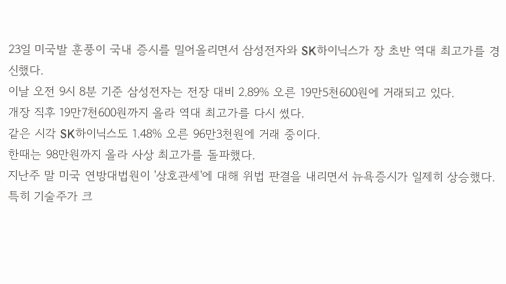23일 미국발 훈풍이 국내 증시를 밀어올리면서 삼성전자와 SK하이닉스가 장 초반 역대 최고가를 경신했다.
이날 오전 9시 8분 기준 삼성전자는 전장 대비 2.89% 오른 19만5천600원에 거래되고 있다.
개장 직후 19만7천600원까지 올라 역대 최고가를 다시 썼다.
같은 시각 SK하이닉스도 1.48% 오른 96만3천원에 거래 중이다.
한때는 98만원까지 올라 사상 최고가를 돌파했다.
지난주 말 미국 연방대법원이 '상호관세'에 대해 위법 판결을 내리면서 뉴욕증시가 일제히 상승했다. 특히 기술주가 크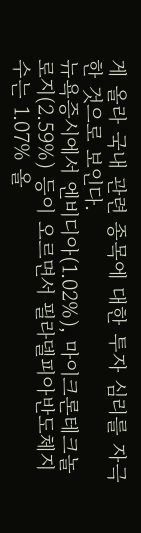게 올라 국내 관련 종목에 대한 투자 심리를 자극한 것으로 보인다.
뉴욕증시에서 엔비디아(1.02%), 마이크론테크놀로지(2.59%) 등이 오르면서 필라델피아반도체지수는 1.07% 올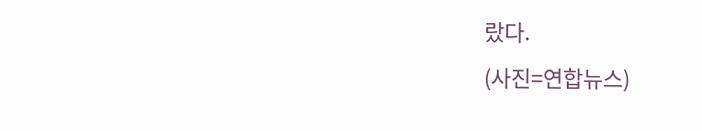랐다.
(사진=연합뉴스)